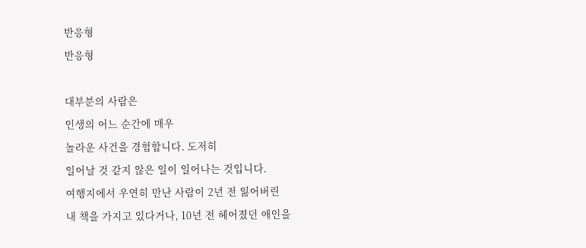반응형
반응형

대부분의 사람은
인생의 어느 순간에 매우
놀라운 사건을 경험합니다. 도저히
일어날 것 같지 않은 일이 일어나는 것입니다.
여행지에서 우연히 만난 사람이 2년 전 잃어버린
내 책을 가지고 있다거나, 10년 전 헤어졌던 애인을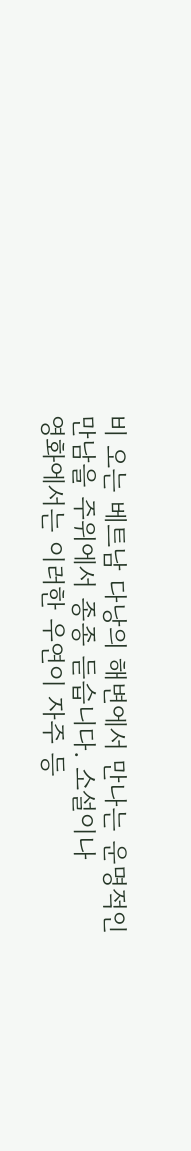비 오는 베트남 다낭의 해변에서 만나는 운명적인
만남을 주위에서 종종 듣습니다. 소설이나
영화에서는 이러한 우연이 자주 등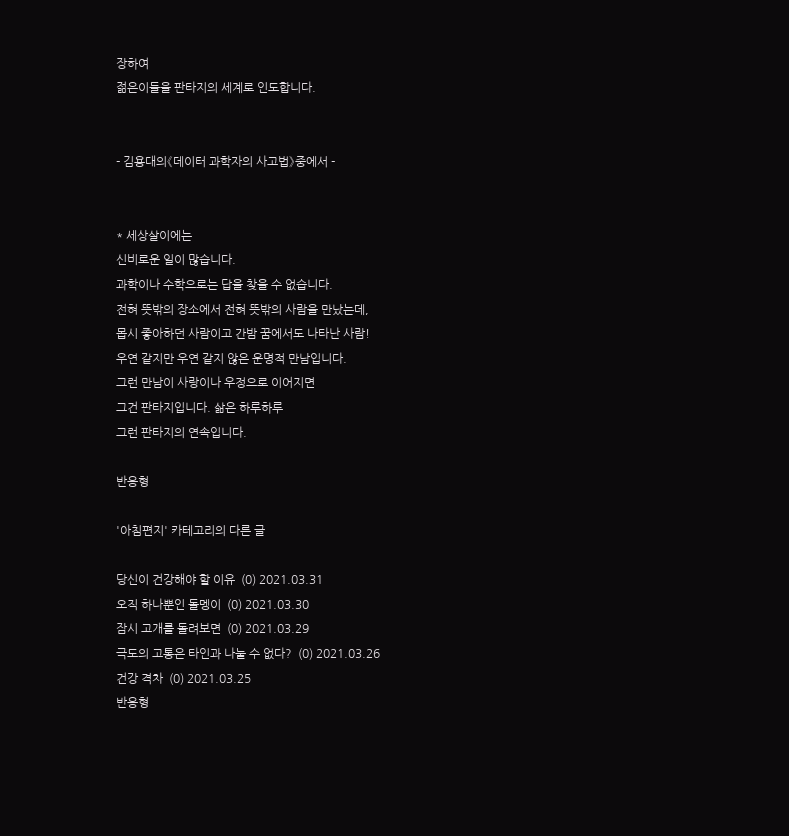장하여
젊은이들을 판타지의 세계로 인도합니다.


- 김용대의《데이터 과학자의 사고법》중에서 -


* 세상살이에는
신비로운 일이 많습니다.
과학이나 수학으로는 답을 찾을 수 없습니다.
전혀 뜻밖의 장소에서 전혀 뜻밖의 사람을 만났는데,
몹시 좋아하던 사람이고 간밤 꿈에서도 나타난 사람!
우연 같지만 우연 같지 않은 운명적 만남입니다.
그런 만남이 사랑이나 우정으로 이어지면
그건 판타지입니다. 삶은 하루하루
그런 판타지의 연속입니다.

반응형

'아침편지' 카테고리의 다른 글

당신이 건강해야 할 이유  (0) 2021.03.31
오직 하나뿐인 돌멩이  (0) 2021.03.30
잠시 고개를 돌려보면  (0) 2021.03.29
극도의 고통은 타인과 나눌 수 없다?  (0) 2021.03.26
건강 격차  (0) 2021.03.25
반응형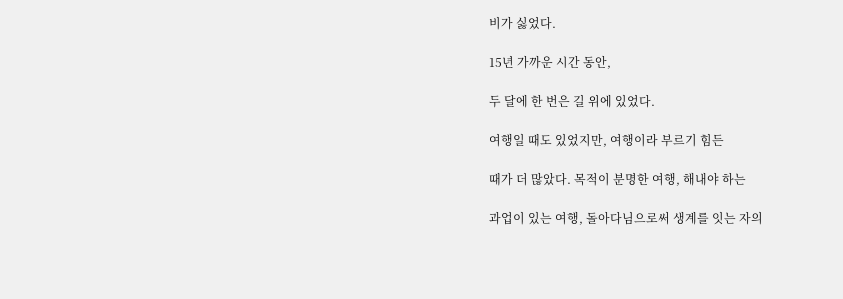비가 싫었다.

15년 가까운 시간 동안,

두 달에 한 번은 길 위에 있었다.

여행일 때도 있었지만, 여행이라 부르기 힘든

때가 더 많았다. 목적이 분명한 여행, 해내야 하는

과업이 있는 여행, 돌아다님으로써 생계를 잇는 자의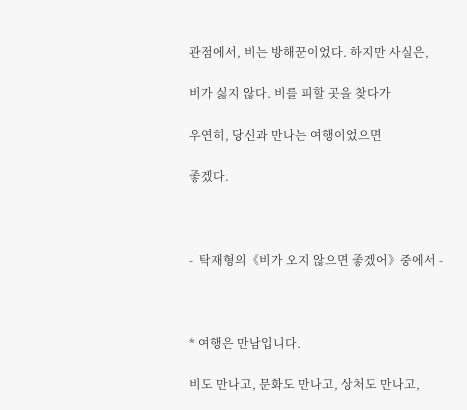관점에서, 비는 방해꾼이었다. 하지만 사실은,

비가 싫지 않다. 비를 피할 곳을 찾다가

우연히, 당신과 만나는 여행이었으면

좋겠다.



-  탁재형의《비가 오지 않으면 좋겠어》중에서 -



* 여행은 만남입니다.

비도 만나고, 문화도 만나고, 상처도 만나고,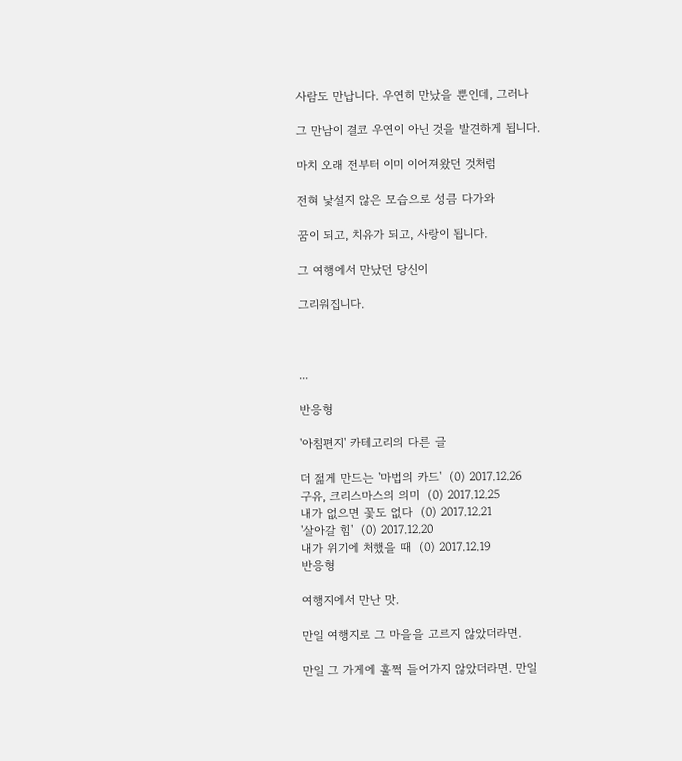사람도 만납니다. 우연히 만났을 뿐인데, 그러나

그 만남이 결코 우연이 아닌 것을 발견하게 됩니다.

마치 오래 전부터 이미 이어져왔던 것처럼

전혀 낯설지 않은 모습으로 성큼 다가와

꿈이 되고, 치유가 되고, 사랑이 됩니다.

그 여행에서 만났던 당신이

그리워집니다.



...

반응형

'아침편지' 카테고리의 다른 글

더 젊게 만드는 '마법의 카드'  (0) 2017.12.26
구유, 크리스마스의 의미  (0) 2017.12.25
내가 없으면 꽃도 없다  (0) 2017.12.21
'살아갈 힘'  (0) 2017.12.20
내가 위기에 처했을 때  (0) 2017.12.19
반응형

여행지에서 만난 맛.

만일 여행지로 그 마을을 고르지 않았더라면.

만일 그 가게에 훌쩍 들어가지 않았더라면. 만일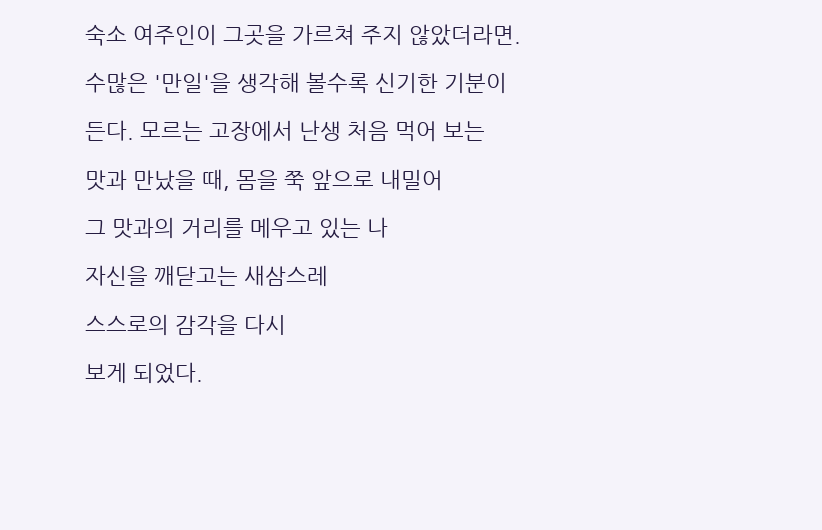숙소 여주인이 그곳을 가르쳐 주지 않았더라면.

수많은 '만일'을 생각해 볼수록 신기한 기분이

든다. 모르는 고장에서 난생 처음 먹어 보는

맛과 만났을 때, 몸을 쭉 앞으로 내밀어

그 맛과의 거리를 메우고 있는 나

자신을 깨닫고는 새삼스레

스스로의 감각을 다시

보게 되었다.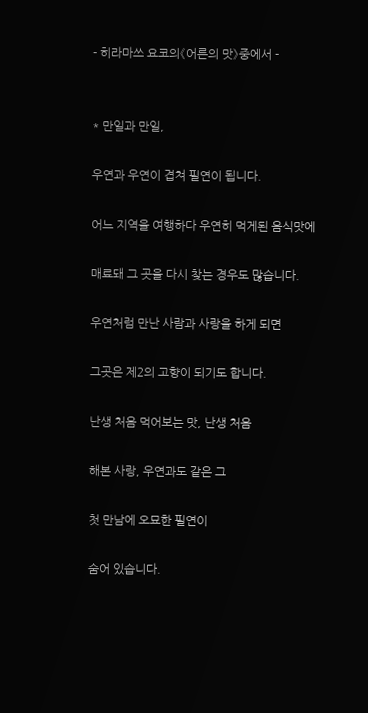- 히라마쓰 요코의《어른의 맛》중에서 -


* 만일과 만일,

우연과 우연이 겹쳐 필연이 됩니다.

어느 지역을 여행하다 우연히 먹게된 음식맛에

매료돼 그 곳을 다시 찾는 경우도 많습니다.

우연처럼 만난 사람과 사랑을 하게 되면

그곳은 제2의 고향이 되기도 합니다.

난생 처음 먹어보는 맛, 난생 처음

해본 사랑, 우연과도 같은 그

첫 만남에 오묘한 필연이

숨어 있습니다.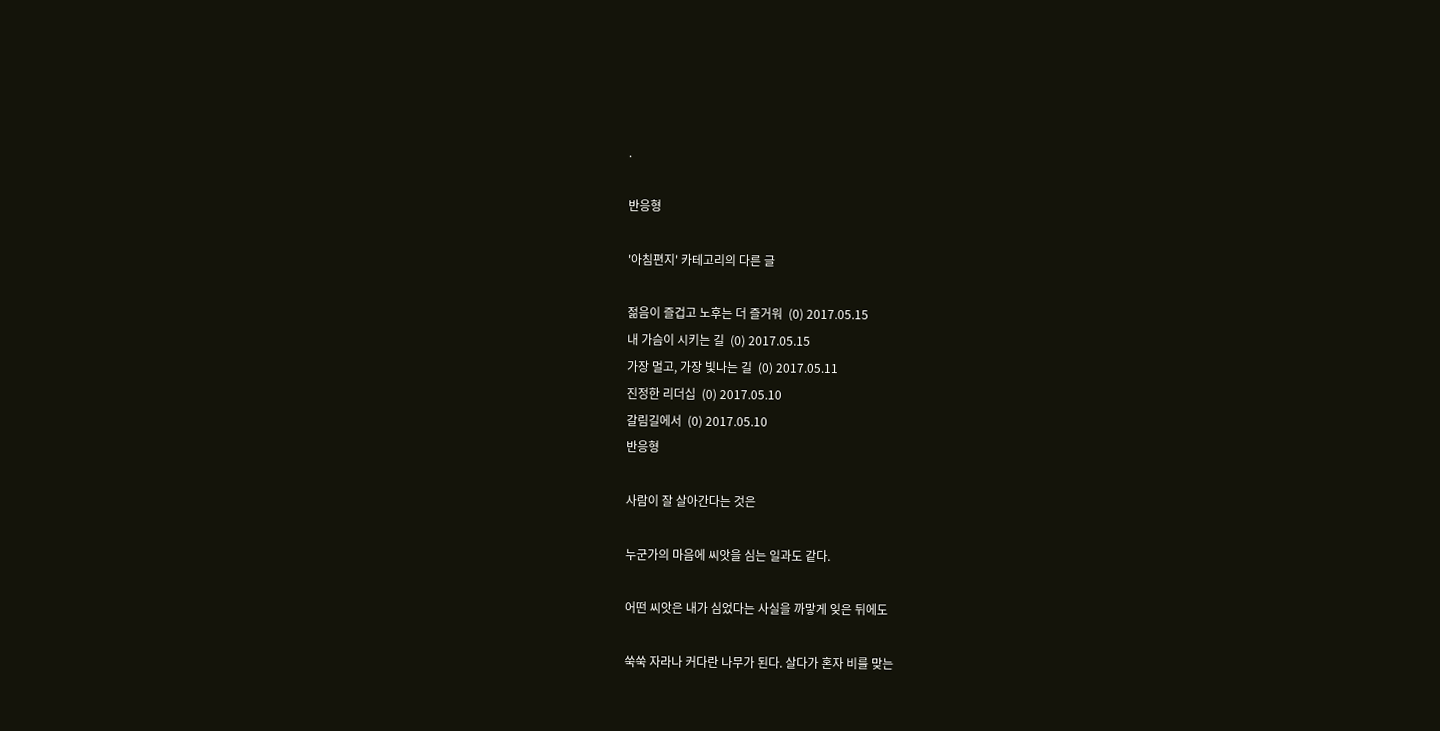.

반응형

'아침편지' 카테고리의 다른 글

젊음이 즐겁고 노후는 더 즐거워  (0) 2017.05.15
내 가슴이 시키는 길  (0) 2017.05.15
가장 멀고, 가장 빛나는 길  (0) 2017.05.11
진정한 리더십  (0) 2017.05.10
갈림길에서  (0) 2017.05.10
반응형

사람이 잘 살아간다는 것은

누군가의 마음에 씨앗을 심는 일과도 같다.

어떤 씨앗은 내가 심었다는 사실을 까맣게 잊은 뒤에도

쑥쑥 자라나 커다란 나무가 된다. 살다가 혼자 비를 맞는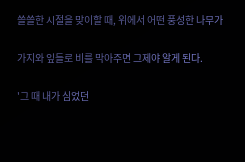쓸쓸한 시절을 맞이할 때, 위에서 어떤 풍성한 나무가

가지와 잎들로 비를 막아주면 그제야 알게 된다.

'그 때 내가 심었던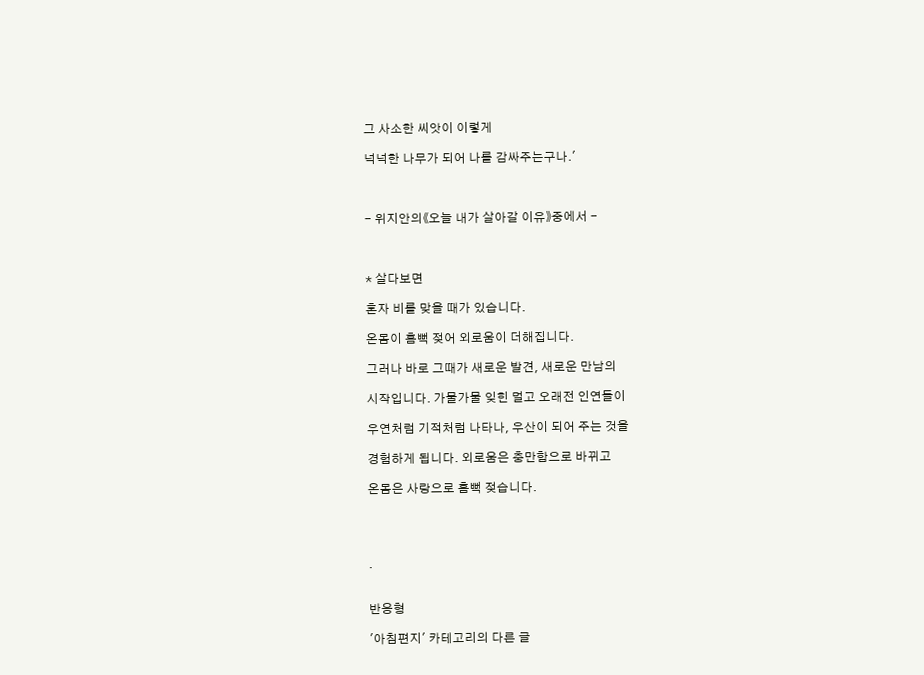그 사소한 씨앗이 이렇게

넉넉한 나무가 되어 나를 감싸주는구나.'



- 위지안의《오늘 내가 살아갈 이유》중에서 -



* 살다보면

혼자 비를 맞을 때가 있습니다.

온몸이 흠뻑 젖어 외로움이 더해집니다.

그러나 바로 그때가 새로운 발견, 새로운 만남의

시작입니다. 가물가물 잊힌 멀고 오래전 인연들이

우연처럼 기적처럼 나타나, 우산이 되어 주는 것을

경험하게 됩니다. 외로움은 충만함으로 바뀌고

온몸은 사랑으로 흠뻑 젖습니다.




.


반응형

'아침편지' 카테고리의 다른 글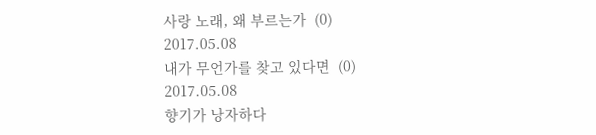사랑 노래, 왜 부르는가  (0) 2017.05.08
내가 무언가를 찾고 있다면  (0) 2017.05.08
향기가 낭자하다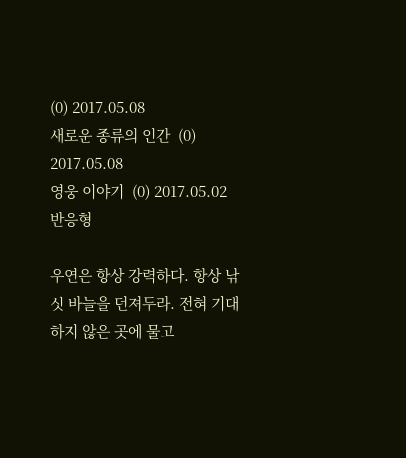(0) 2017.05.08
새로운 종류의 인간  (0) 2017.05.08
영웅 이야기  (0) 2017.05.02
반응형

우연은 항상 강력하다. 항상 낚싯 바늘을 던져두라. 전혀 기대하지 않은 곳에 물고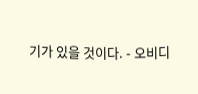기가 있을 것이다. - 오비디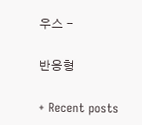우스 -

반응형

+ Recent posts